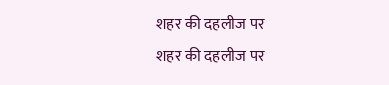शहर की दहलीज पर
शहर की दहलीज पर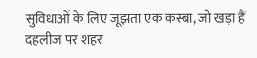सुविधाओं के लिए जूझता एक कस्बा, जो खड़ा हैं दहलीज पर शहर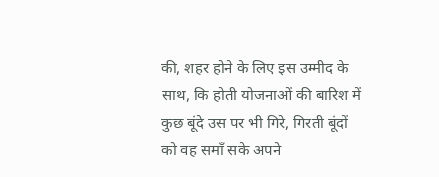की, शहर होने के लिए इस उम्मीद के साथ, कि होती योजनाओं की बारिश में कुछ बूंदे उस पर भी गिरे, गिरती बूंदों को वह समाँ सके अपने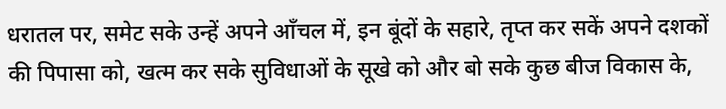धरातल पर, समेट सके उन्हें अपने आँचल में, इन बूंदों के सहारे, तृप्त कर सकें अपने दशकों की पिपासा को, खत्म कर सके सुविधाओं के सूखे को और बो सके कुछ बीज विकास के,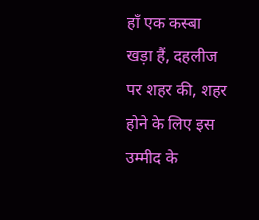हाँ एक कस्बा खड़ा हैं, दहलीज पर शहर की, शहर होने के लिए इस उम्मीद के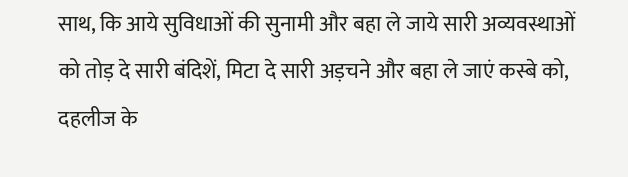साथ, कि आये सुविधाओं की सुनामी और बहा ले जाये सारी अव्यवस्थाओं को तोड़ दे सारी बंदिशें, मिटा दे सारी अड़चने और बहा ले जाएं कस्बे को, दहलीज के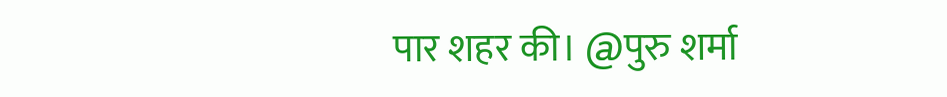पार शहर की। @पुरु शर्मा